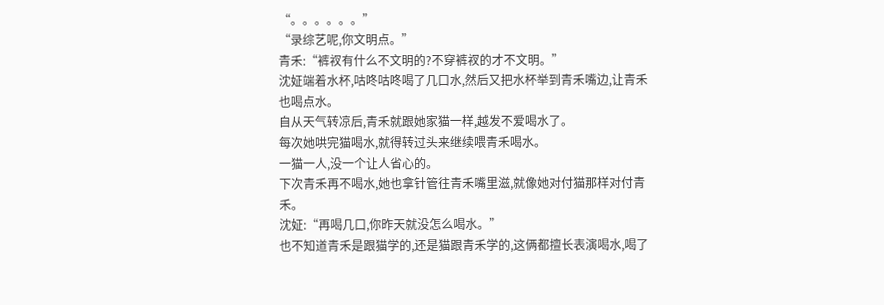“。。。。。。”
“录综艺呢,你文明点。”
青禾:“裤衩有什么不文明的?不穿裤衩的才不文明。”
沈姃端着水杯,咕咚咕咚喝了几口水,然后又把水杯举到青禾嘴边,让青禾也喝点水。
自从天气转凉后,青禾就跟她家猫一样,越发不爱喝水了。
每次她哄完猫喝水,就得转过头来继续喂青禾喝水。
一猫一人,没一个让人省心的。
下次青禾再不喝水,她也拿针管往青禾嘴里滋,就像她对付猫那样对付青禾。
沈姃:“再喝几口,你昨天就没怎么喝水。”
也不知道青禾是跟猫学的,还是猫跟青禾学的,这俩都擅长表演喝水,喝了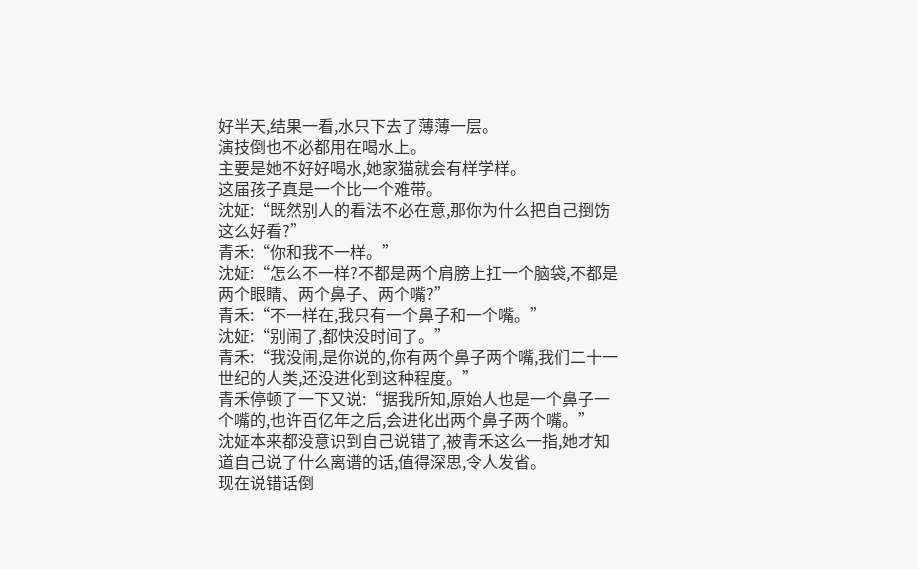好半天,结果一看,水只下去了薄薄一层。
演技倒也不必都用在喝水上。
主要是她不好好喝水,她家猫就会有样学样。
这届孩子真是一个比一个难带。
沈姃:“既然别人的看法不必在意,那你为什么把自己捯饬这么好看?”
青禾:“你和我不一样。”
沈姃:“怎么不一样?不都是两个肩膀上扛一个脑袋,不都是两个眼睛、两个鼻子、两个嘴?”
青禾:“不一样在,我只有一个鼻子和一个嘴。”
沈姃:“别闹了,都快没时间了。”
青禾:“我没闹,是你说的,你有两个鼻子两个嘴,我们二十一世纪的人类,还没进化到这种程度。”
青禾停顿了一下又说:“据我所知,原始人也是一个鼻子一个嘴的,也许百亿年之后,会进化出两个鼻子两个嘴。”
沈姃本来都没意识到自己说错了,被青禾这么一指,她才知道自己说了什么离谱的话,值得深思,令人发省。
现在说错话倒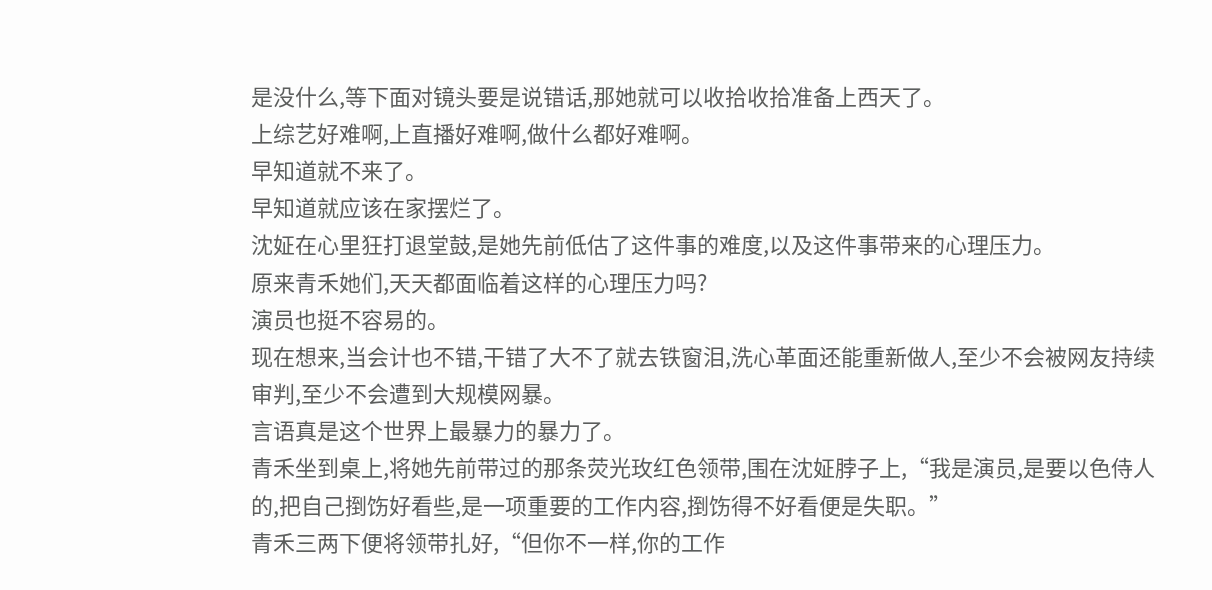是没什么,等下面对镜头要是说错话,那她就可以收拾收拾准备上西天了。
上综艺好难啊,上直播好难啊,做什么都好难啊。
早知道就不来了。
早知道就应该在家摆烂了。
沈姃在心里狂打退堂鼓,是她先前低估了这件事的难度,以及这件事带来的心理压力。
原来青禾她们,天天都面临着这样的心理压力吗?
演员也挺不容易的。
现在想来,当会计也不错,干错了大不了就去铁窗泪,洗心革面还能重新做人,至少不会被网友持续审判,至少不会遭到大规模网暴。
言语真是这个世界上最暴力的暴力了。
青禾坐到桌上,将她先前带过的那条荧光玫红色领带,围在沈姃脖子上,“我是演员,是要以色侍人的,把自己捯饬好看些,是一项重要的工作内容,捯饬得不好看便是失职。”
青禾三两下便将领带扎好,“但你不一样,你的工作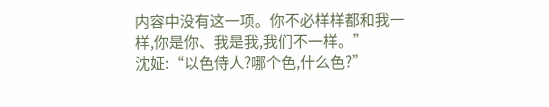内容中没有这一项。你不必样样都和我一样,你是你、我是我,我们不一样。”
沈姃:“以色侍人?哪个色,什么色?”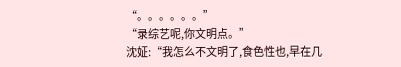“。。。。。。”
“录综艺呢,你文明点。”
沈姃:“我怎么不文明了,食色性也,早在几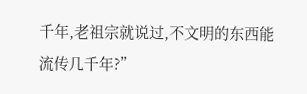千年,老祖宗就说过,不文明的东西能流传几千年?”